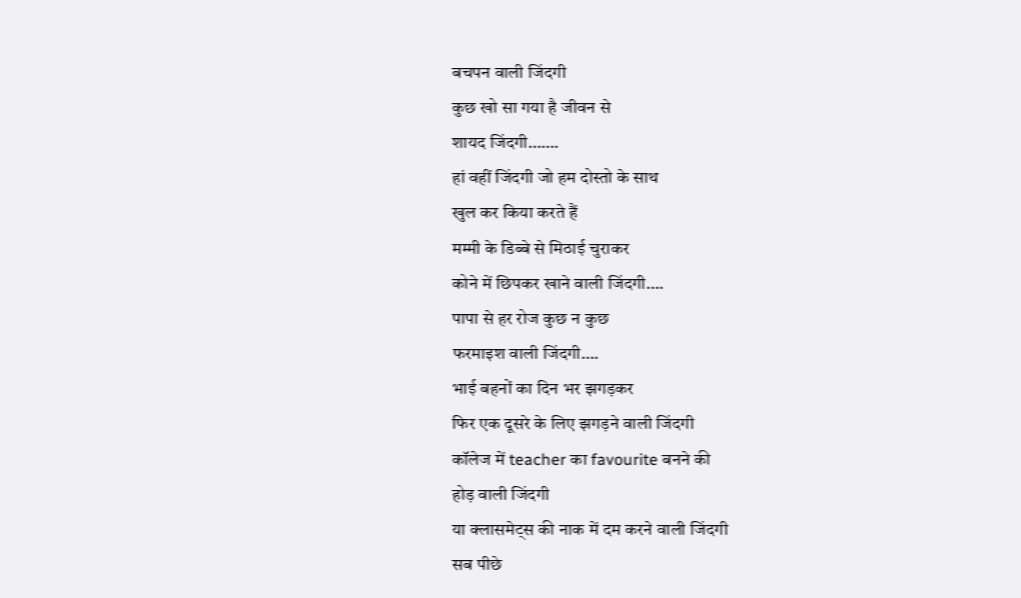बचपन वाली जिंदगी
कुछ खो सा गया है जीवन से
शायद जिंदगी…….
हां वहीं जिंदगी जो हम दोस्तो के साथ
खुल कर किया करते हैं
मम्मी के डिब्बे से मिठाई चुराकर
कोने में छिपकर खाने वाली जिंदगी….
पापा से हर रोज कुछ न कुछ
फरमाइश वाली जिंदगी….
भाई बहनों का दिन भर झगड़कर
फिर एक दूसरे के लिए झगड़ने वाली जिंदगी
कॉलेज में teacher का favourite बनने की
होड़ वाली जिंदगी
या क्लासमेट्स की नाक में दम करने वाली जिंदगी
सब पीछे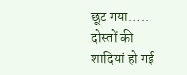छूट गया…..
दोस्तों की शादियां हो गई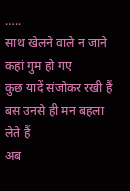…..
साथ खेलने वाले न जाने कहां गुम हो गए
कुछ यादें संजोकर रखी हैं
बस उनसे ही मन बहला लेते हैं
अब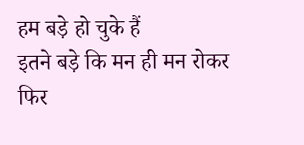हम बड़े हो चुके हैं
इतने बड़े कि मन ही मन रोकर
फिर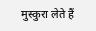मुस्कुरा लेते हैं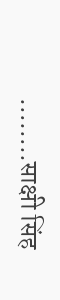……..साक्षी सिंह